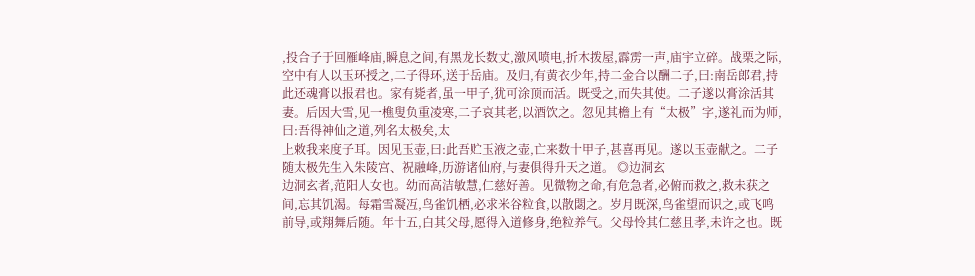,投合子于回雁峰庙,瞬息之间,有黑龙长数丈,激风喷电,折木拨屋,霹雳一声,庙宇立碎。战栗之际,空中有人以玉环授之,二子得环,送于岳庙。及归,有黄衣少年,持二金合以酬二子,曰:南岳郎君,持此还魂膏以报君也。家有毙者,虽一甲子,犹可涂顶而活。既受之,而失其使。二子遂以膏涂活其妻。后因大雪,见一樵叟负重凌寒,二子哀其老,以酒饮之。忽见其檐上有“太极”字,遂礼而为师,曰:吾得神仙之道,列名太极矣,太
上敕我来度子耳。因见玉壶,曰:此吾贮玉液之壶,亡来数十甲子,甚喜再见。遂以玉壶献之。二子随太极先生入朱陵宫、祝融峰,历游诸仙府,与妻俱得升天之道。 ◎边洞玄
边洞玄者,范阳人女也。幼而高洁敏慧,仁慈好善。见微物之命,有危急者,必俯而救之,救未获之间,忘其饥渴。每霜雪凝冱,鸟雀饥栖,必求米谷粒食,以散閟之。岁月既深,鸟雀望而识之,或飞鸣前导,或翔舞后随。年十五,白其父母,愿得入道修身,绝粒养气。父母怜其仁慈且孝,未许之也。既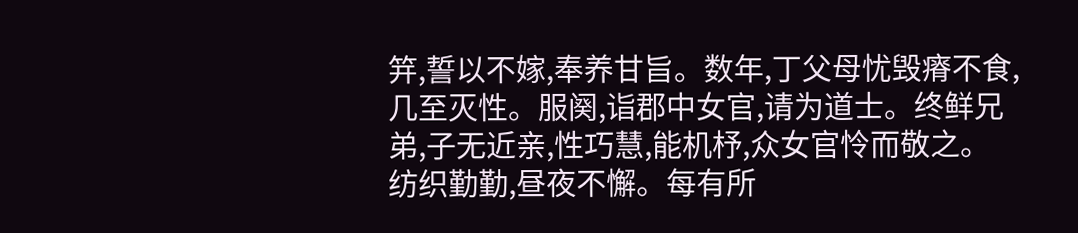笄,誓以不嫁,奉养甘旨。数年,丁父母忧毁瘠不食,几至灭性。服阕,诣郡中女官,请为道士。终鲜兄弟,子无近亲,性巧慧,能机杼,众女官怜而敬之。
纺织勤勤,昼夜不懈。每有所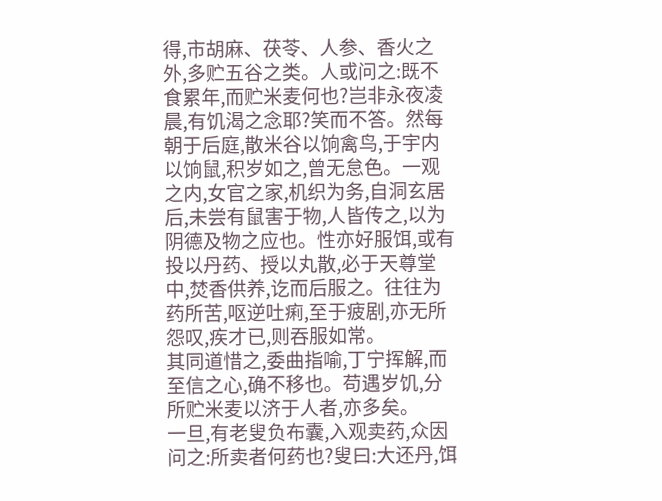得,市胡麻、茯苓、人参、香火之外,多贮五谷之类。人或问之:既不食累年,而贮米麦何也?岂非永夜凌晨,有饥渴之念耶?笑而不答。然每朝于后庭,散米谷以饷禽鸟,于宇内以饷鼠,积岁如之,曾无怠色。一观之内,女官之家,机织为务,自洞玄居后,未尝有鼠害于物,人皆传之,以为阴德及物之应也。性亦好服饵,或有投以丹药、授以丸散,必于天尊堂中,焚香供养,讫而后服之。往往为药所苦,呕逆吐痢,至于疲剧,亦无所怨叹,疾才已,则吞服如常。
其同道惜之,委曲指喻,丁宁挥解,而至信之心,确不移也。苟遇岁饥,分所贮米麦以济于人者,亦多矣。
一旦,有老叟负布囊,入观卖药,众因问之:所卖者何药也?叟曰:大还丹,饵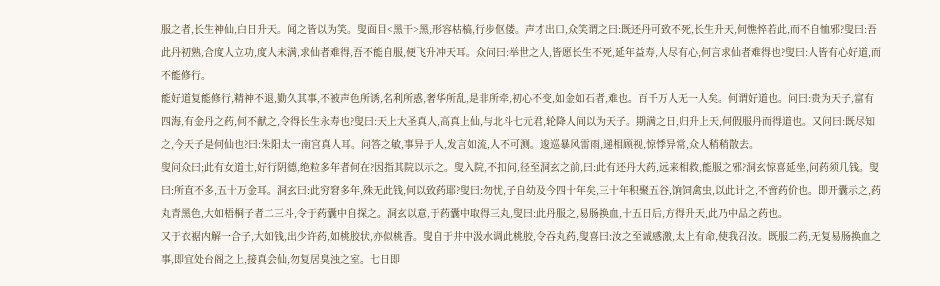服之者,长生神仙,白日升天。闻之皆以为笑。叟面目<黑干>黑,形容枯槁,行步伛偻。声才出口,众笑谓之曰:既还丹可致不死,长生升天,何憔悴若此,而不自恤邪?叟曰:吾此丹初熟,合度人立功,度人未满,求仙者难得,吾不能自服,便飞升冲天耳。众问曰:举世之人,皆愿长生不死,延年益寿,人尽有心,何言求仙者难得也?叟曰:人皆有心好道,而不能修行。
能好道复能修行,精神不退,勤久其事,不被声色所诱,名利所惑,奢华所乱,是非所牵,初心不变,如金如石者,难也。百千万人无一人矣。何谓好道也。问曰:贵为天子,富有四海,有金丹之药,何不献之,令得长生永寿也?叟曰:天上大圣真人,高真上仙,与北斗七元君,轮降人间以为天子。期满之日,归升上天,何假服丹而得道也。又问曰:既尽知之,今天子是何仙也?曰:朱阳太一南宫真人耳。问答之敏,事异于人,发言如流,人不可测。逡巡暴风雷雨,递相顾视,惊悸异常,众人稍稍散去。
叟问众曰;此有女道士,好行阴德,绝粒多年者何在?因指其院以示之。叟入院,不扣问,径至洞玄之前,曰:此有还丹大药,远来相救,能服之邪?洞玄惊喜延坐,问药须几钱。叟曰:所直不多,五十万金耳。洞玄曰:此穷窘多年,殊无此钱,何以致药耶?叟曰:勿忧,子自幼及今四十年矣,三十年积聚五谷,饷饲禽虫,以此计之,不啻药价也。即开囊示之,药丸青黑色,大如梧桐子者二三斗,令于药囊中自探之。洞玄以意,于药囊中取得三丸,叟曰:此丹服之,易肠换血,十五日后,方得升天,此乃中品之药也。
又于衣裾内解一合子,大如钱,出少许药,如桃胶状,亦似桃香。叟自于井中汲水调此桃胶,令吞丸药,叟喜曰:汝之至诚感激,太上有命,使我召汝。既服二药,无复易肠换血之事,即宜处台阁之上,接真会仙,勿复居臭浊之室。七日即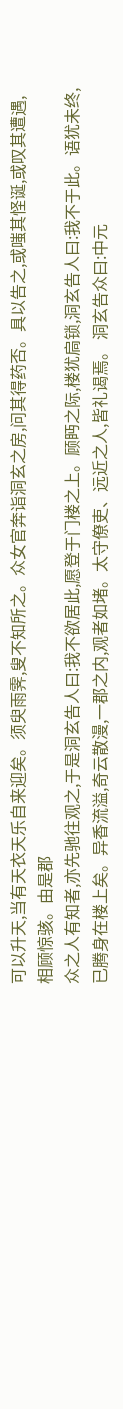可以升天,当有天衣天乐自来迎矣。须臾雨霁,叟不知所之。众女官奔诣洞玄之房,问其得药否。具以告之,或嗤其怪诞,或叹其遭遇,相顾惊骇。由是郡
众之人有知者,亦先驰往观之,于是洞玄告人曰:我不欲居此,愿登于门楼之上。顾眄之际,楼犹扃锁,洞玄告人曰:我不于此。语犹未终,已腾身在楼上矣。异香流溢,奇云散漫,一郡之内,观者如堵。太守僚吏、远近之人,皆礼谒焉。 洞玄告众曰:中元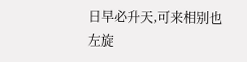日早必升天,可来相别也
左旋